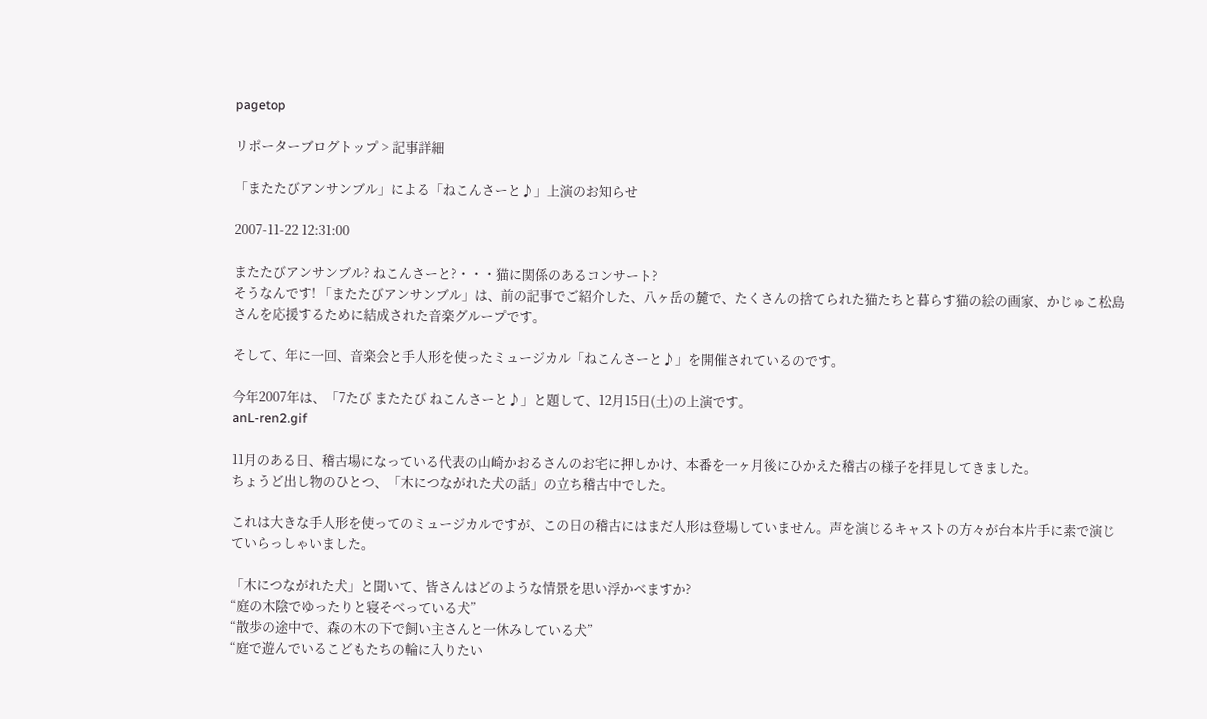pagetop

リポーターブログトップ > 記事詳細

「またたびアンサンブル」による「ねこんさーと♪」上演のお知らせ

2007-11-22 12:31:00

またたびアンサンブル? ねこんさーと?・・・猫に関係のあるコンサート?
そうなんです! 「またたびアンサンブル」は、前の記事でご紹介した、八ヶ岳の麓で、たくさんの捨てられた猫たちと暮らす猫の絵の画家、かじゅこ松島さんを応援するために結成された音楽グループです。

そして、年に一回、音楽会と手人形を使ったミュージカル「ねこんさーと♪」を開催されているのです。

今年2007年は、「7たび またたび ねこんさーと♪」と題して、12月15日(土)の上演です。
anL-ren2.gif

11月のある日、稽古場になっている代表の山崎かおるさんのお宅に押しかけ、本番を一ヶ月後にひかえた稽古の様子を拝見してきました。
ちょうど出し物のひとつ、「木につながれた犬の話」の立ち稽古中でした。

これは大きな手人形を使ってのミュージカルですが、この日の稽古にはまだ人形は登場していません。声を演じるキャストの方々が台本片手に素で演じていらっしゃいました。

「木につながれた犬」と聞いて、皆さんはどのような情景を思い浮かべますか?
“庭の木陰でゆったりと寝そべっている犬”
“散歩の途中で、森の木の下で飼い主さんと一休みしている犬”
“庭で遊んでいるこどもたちの輪に入りたい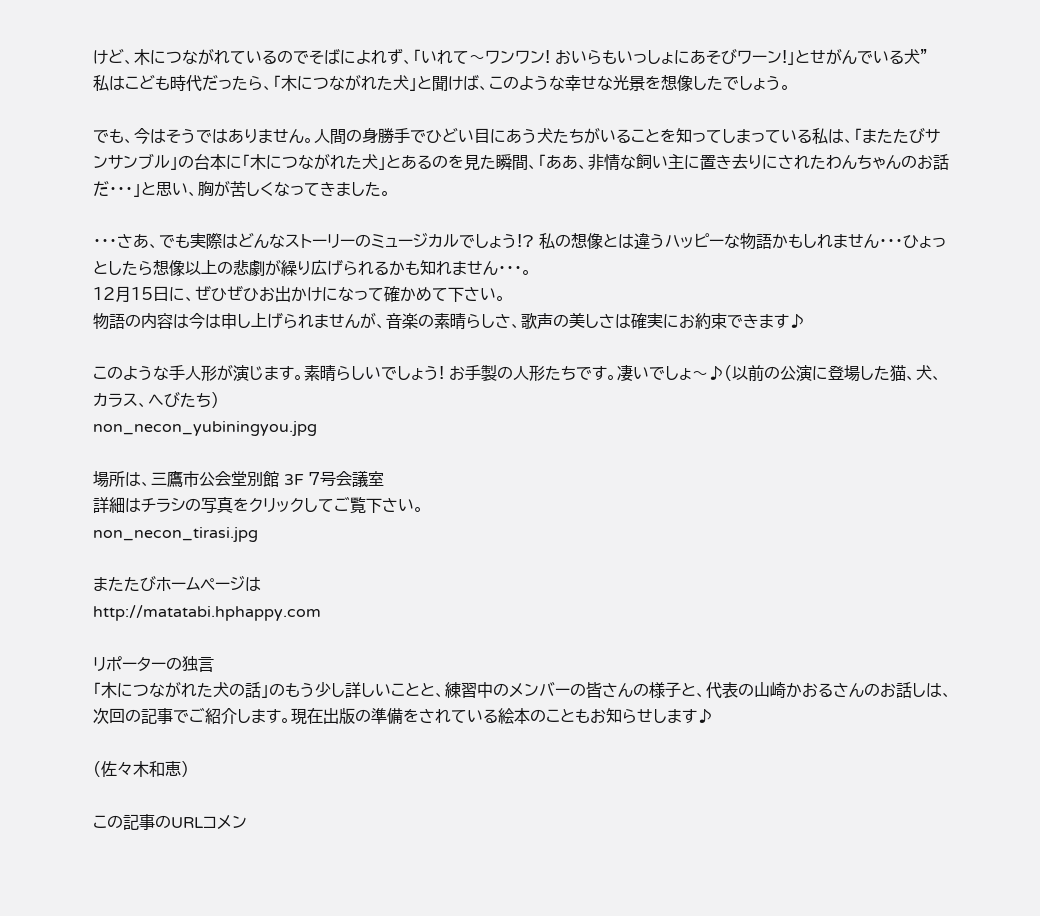けど、木につながれているのでそばによれず、「いれて〜ワンワン! おいらもいっしょにあそびワーン!」とせがんでいる犬”
私はこども時代だったら、「木につながれた犬」と聞けば、このような幸せな光景を想像したでしょう。

でも、今はそうではありません。人間の身勝手でひどい目にあう犬たちがいることを知ってしまっている私は、「またたびサンサンブル」の台本に「木につながれた犬」とあるのを見た瞬間、「ああ、非情な飼い主に置き去りにされたわんちゃんのお話だ・・・」と思い、胸が苦しくなってきました。

・・・さあ、でも実際はどんなストーリーのミュージカルでしょう!? 私の想像とは違うハッピーな物語かもしれません・・・ひょっとしたら想像以上の悲劇が繰り広げられるかも知れません・・・。
12月15日に、ぜひぜひお出かけになって確かめて下さい。
物語の内容は今は申し上げられませんが、音楽の素晴らしさ、歌声の美しさは確実にお約束できます♪

このような手人形が演じます。素晴らしいでしょう! お手製の人形たちです。凄いでしょ〜♪(以前の公演に登場した猫、犬、カラス、へびたち)
non_necon_yubiningyou.jpg

場所は、三鷹市公会堂別館 3F 7号会議室
詳細はチラシの写真をクリックしてご覧下さい。
non_necon_tirasi.jpg

またたびホームページは
http://matatabi.hphappy.com

リポーターの独言
「木につながれた犬の話」のもう少し詳しいことと、練習中のメンバーの皆さんの様子と、代表の山崎かおるさんのお話しは、次回の記事でご紹介します。現在出版の準備をされている絵本のこともお知らせします♪

(佐々木和恵)

この記事のURLコメン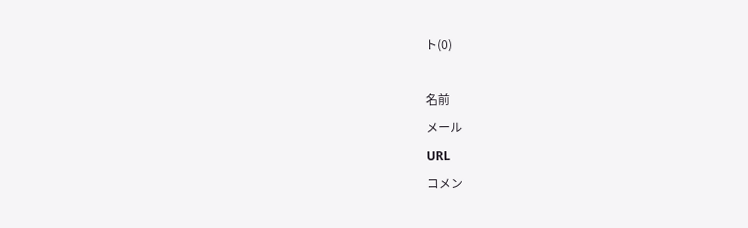ト(0)

名前
メール
URL
コメン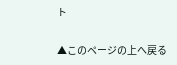ト

▲このページの上へ戻る